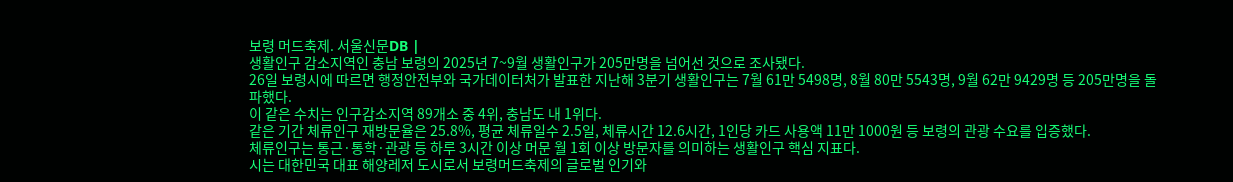보령 머드축제. 서울신문DB |
생활인구 감소지역인 충남 보령의 2025년 7~9월 생활인구가 205만명을 넘어선 것으로 조사됐다.
26일 보령시에 따르면 행정안전부와 국가데이터처가 발표한 지난해 3분기 생활인구는 7월 61만 5498명, 8월 80만 5543명, 9월 62만 9429명 등 205만명을 돌파했다.
이 같은 수치는 인구감소지역 89개소 중 4위, 충남도 내 1위다.
같은 기간 체류인구 재방문율은 25.8%, 평균 체류일수 2.5일, 체류시간 12.6시간, 1인당 카드 사용액 11만 1000원 등 보령의 관광 수요를 입증했다.
체류인구는 통근·통학·관광 등 하루 3시간 이상 머문 월 1회 이상 방문자를 의미하는 생활인구 핵심 지표다.
시는 대한민국 대표 해양레저 도시로서 보령머드축제의 글로벌 인기와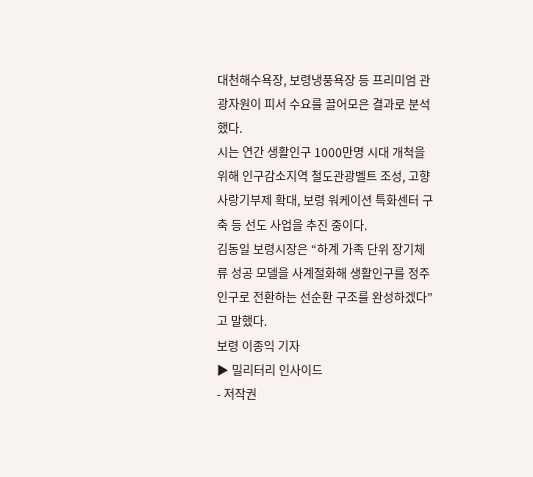대천해수욕장, 보령냉풍욕장 등 프리미엄 관광자원이 피서 수요를 끌어모은 결과로 분석했다.
시는 연간 생활인구 1000만명 시대 개척을 위해 인구감소지역 철도관광벨트 조성, 고향사랑기부제 확대, 보령 워케이션 특화센터 구축 등 선도 사업을 추진 중이다.
김동일 보령시장은 “하계 가족 단위 장기체류 성공 모델을 사계절화해 생활인구를 정주인구로 전환하는 선순환 구조를 완성하겠다”고 말했다.
보령 이종익 기자
▶ 밀리터리 인사이드
- 저작권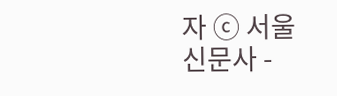자 ⓒ 서울신문사 -